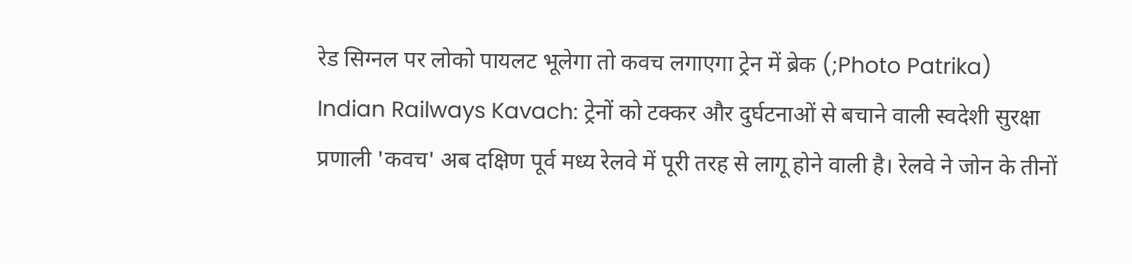रेड सिग्नल पर लोको पायलट भूलेगा तो कवच लगाएगा ट्रेन में ब्रेक (;Photo Patrika)
Indian Railways Kavach: ट्रेनों को टक्कर और दुर्घटनाओं से बचाने वाली स्वदेशी सुरक्षा प्रणाली 'कवच' अब दक्षिण पूर्व मध्य रेलवे में पूरी तरह से लागू होने वाली है। रेलवे ने जोन के तीनों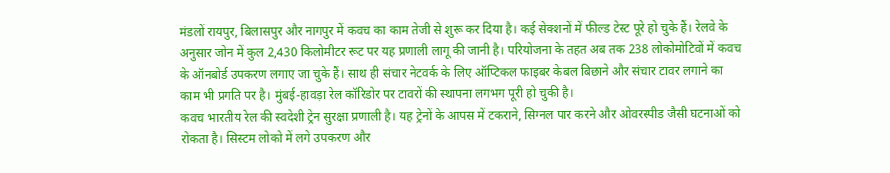मंडलों रायपुर, बिलासपुर और नागपुर में कवच का काम तेजी से शुरू कर दिया है। कई सेक्शनों में फील्ड टेस्ट पूरे हो चुके हैं। रेलवे के अनुसार जोन में कुल 2,430 किलोमीटर रूट पर यह प्रणाली लागू की जानी है। परियोजना के तहत अब तक 238 लोकोमोटिवों में कवच के ऑनबोर्ड उपकरण लगाए जा चुके हैं। साथ ही संचार नेटवर्क के लिए ऑप्टिकल फाइबर केबल बिछाने और संचार टावर लगाने का काम भी प्रगति पर है। मुंबई-हावड़ा रेल कॉरिडोर पर टावरों की स्थापना लगभग पूरी हो चुकी है।
कवच भारतीय रेल की स्वदेशी ट्रेन सुरक्षा प्रणाली है। यह ट्रेनों के आपस में टकराने, सिग्नल पार करने और ओवरस्पीड जैसी घटनाओं को रोकता है। सिस्टम लोको में लगे उपकरण और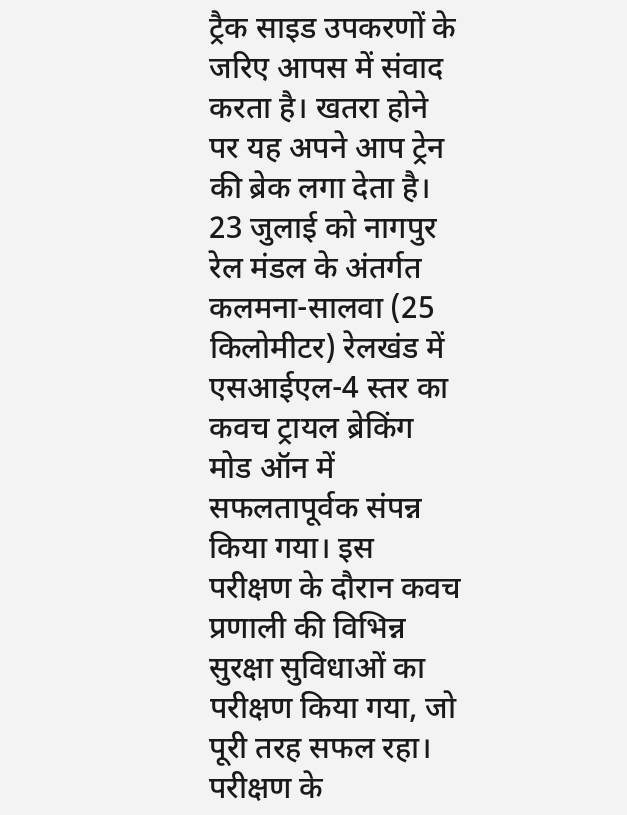ट्रैक साइड उपकरणों के जरिए आपस में संवाद करता है। खतरा होने पर यह अपने आप ट्रेन की ब्रेक लगा देता है।
23 जुलाई को नागपुर रेल मंडल के अंतर्गत कलमना-सालवा (25 किलोमीटर) रेलखंड में एसआईएल-4 स्तर का कवच ट्रायल ब्रेकिंग मोड ऑन में सफलतापूर्वक संपन्न किया गया। इस परीक्षण के दौरान कवच प्रणाली की विभिन्न सुरक्षा सुविधाओं का परीक्षण किया गया, जो पूरी तरह सफल रहा। परीक्षण के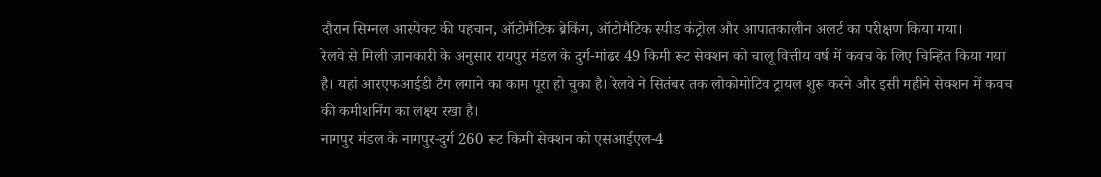दौरान सिग्नल आस्पेक्ट की पहचान, ऑटोमैटिक ब्रेकिंग, ऑटोमैटिक स्पीड कंट्रोल और आपातकालीन अलर्ट का परीक्षण किया गया।
रेलवे से मिली जानकारी के अनुसार रायपुर मंडल के दुर्ग-मांढर 49 किमी रूट सेक्शन को चालू वित्तीय वर्ष में कवच के लिए चिन्हित किया गया है। यहां आरएफआईडी टैग लगाने का काम पूरा हो चुका है। रेलवे ने सितंबर तक लोकोमोटिव ट्रायल शुरू करने और इसी महीने सेक्शन में कवच की कमीशनिंग का लक्ष्य रखा है।
नागपुर मंडल के नागपुर-दुर्ग 260 रूट किमी सेक्शन को एसआईएल-4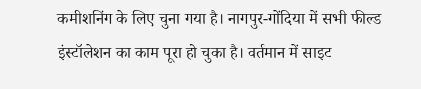कमीशनिंग के लिए चुना गया है। नागपुर-गोंदिया में सभी फील्ड इंस्टॉलेशन का काम पूरा हो चुका है। वर्तमान में साइट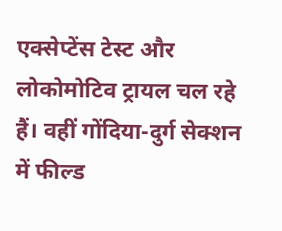एक्सेप्टेंस टेस्ट और लोकोमोटिव ट्रायल चल रहे हैं। वहीं गोंदिया-दुर्ग सेक्शन में फील्ड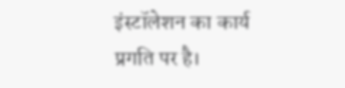इंस्टॉलेशन का कार्य प्रगति पर है।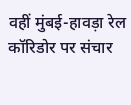वहीं मुंबई-हावड़ा रेल कॉरिडोर पर संचार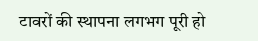टावरों की स्थापना लगभग पूरी हो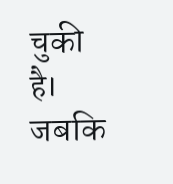चुकी है। जबकि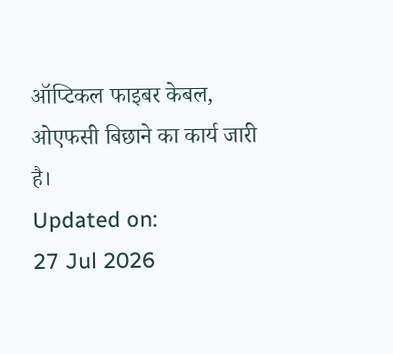ऑप्टिकल फाइबर केबल, ओएफसी बिछाने का कार्य जारी है।
Updated on:
27 Jul 2026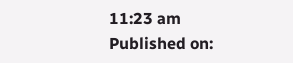11:23 am
Published on: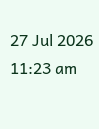27 Jul 2026 11:23 am